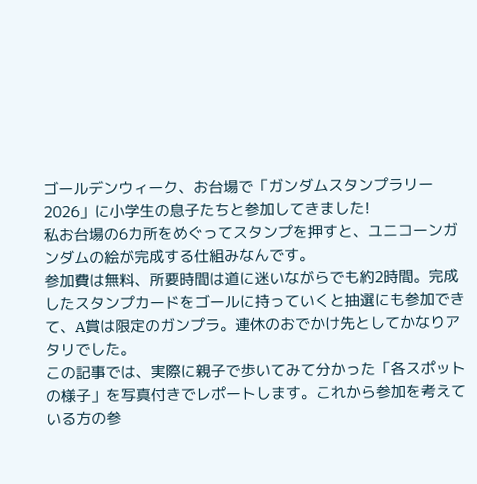ゴールデンウィーク、お台場で「ガンダムスタンプラリー2026」に小学生の息子たちと参加してきました!
私お台場の6カ所をめぐってスタンプを押すと、ユニコーンガンダムの絵が完成する仕組みなんです。
参加費は無料、所要時間は道に迷いながらでも約2時間。完成したスタンプカードをゴールに持っていくと抽選にも参加できて、A賞は限定のガンプラ。連休のおでかけ先としてかなりアタリでした。
この記事では、実際に親子で歩いてみて分かった「各スポットの様子」を写真付きでレポートします。これから参加を考えている方の参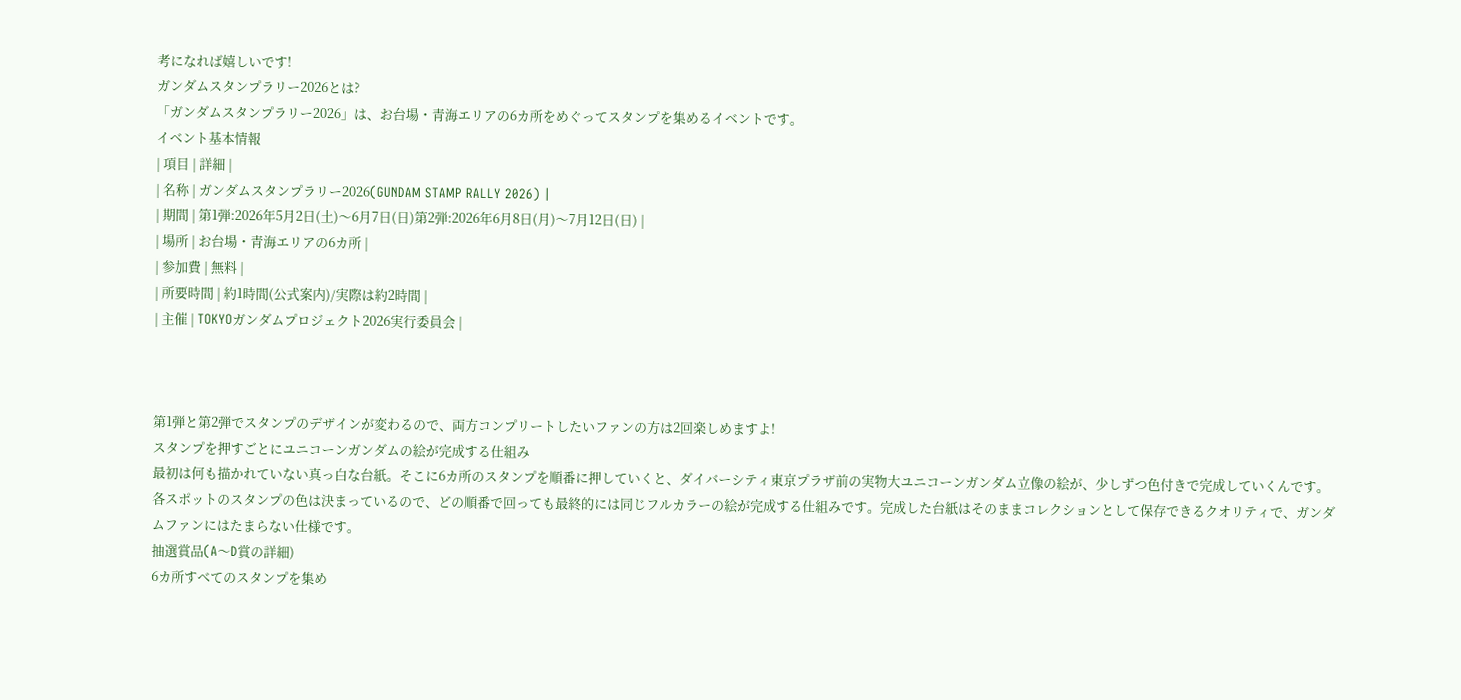考になれば嬉しいです!
ガンダムスタンプラリー2026とは?
「ガンダムスタンプラリー2026」は、お台場・青海エリアの6カ所をめぐってスタンプを集めるイベントです。
イベント基本情報
| 項目 | 詳細 |
| 名称 | ガンダムスタンプラリー2026(GUNDAM STAMP RALLY 2026) |
| 期間 | 第1弾:2026年5月2日(土)〜6月7日(日)第2弾:2026年6月8日(月)〜7月12日(日) |
| 場所 | お台場・青海エリアの6カ所 |
| 参加費 | 無料 |
| 所要時間 | 約1時間(公式案内)/実際は約2時間 |
| 主催 | TOKYOガンダムプロジェクト2026実行委員会 |



第1弾と第2弾でスタンプのデザインが変わるので、両方コンプリートしたいファンの方は2回楽しめますよ!
スタンプを押すごとにユニコーンガンダムの絵が完成する仕組み
最初は何も描かれていない真っ白な台紙。そこに6カ所のスタンプを順番に押していくと、ダイバーシティ東京プラザ前の実物大ユニコーンガンダム立像の絵が、少しずつ色付きで完成していくんです。
各スポットのスタンプの色は決まっているので、どの順番で回っても最終的には同じフルカラーの絵が完成する仕組みです。完成した台紙はそのままコレクションとして保存できるクオリティで、ガンダムファンにはたまらない仕様です。
抽選賞品(A〜D賞の詳細)
6カ所すべてのスタンプを集め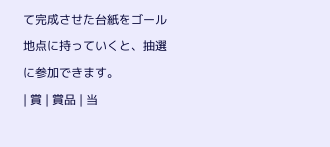て完成させた台紙をゴール地点に持っていくと、抽選に参加できます。
| 賞 | 賞品 | 当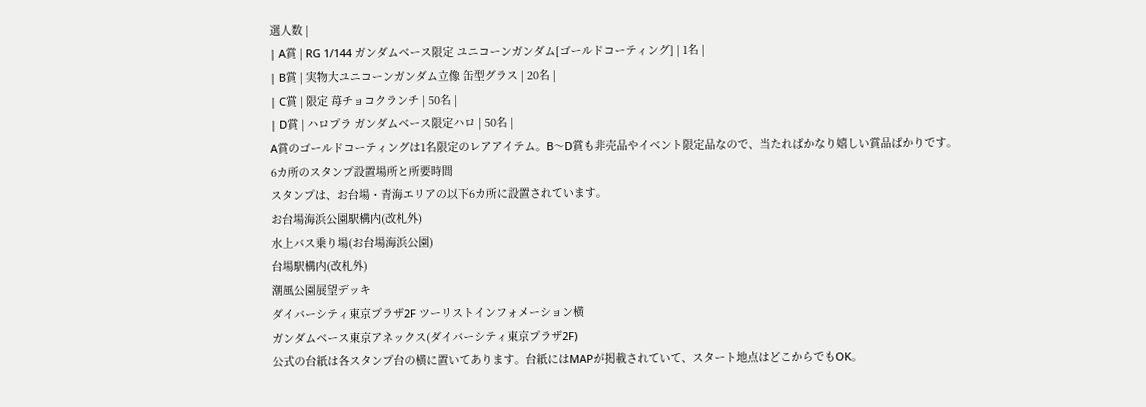選人数 |
| A賞 | RG 1/144 ガンダムベース限定 ユニコーンガンダム[ゴールドコーティング] | 1名 |
| B賞 | 実物大ユニコーンガンダム立像 缶型グラス | 20名 |
| C賞 | 限定 苺チョコクランチ | 50名 |
| D賞 | ハロプラ ガンダムベース限定ハロ | 50名 |
A賞のゴールドコーティングは1名限定のレアアイテム。B〜D賞も非売品やイベント限定品なので、当たればかなり嬉しい賞品ばかりです。
6カ所のスタンプ設置場所と所要時間
スタンプは、お台場・青海エリアの以下6カ所に設置されています。
お台場海浜公園駅構内(改札外)
水上バス乗り場(お台場海浜公園)
台場駅構内(改札外)
潮風公園展望デッキ
ダイバーシティ東京プラザ2F ツーリストインフォメーション横
ガンダムベース東京アネックス(ダイバーシティ東京プラザ2F)
公式の台紙は各スタンプ台の横に置いてあります。台紙にはMAPが掲載されていて、スタート地点はどこからでもOK。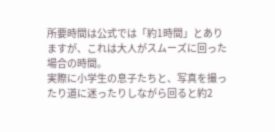所要時間は公式では「約1時間」とありますが、これは大人がスムーズに回った場合の時間。
実際に小学生の息子たちと、写真を撮ったり道に迷ったりしながら回ると約2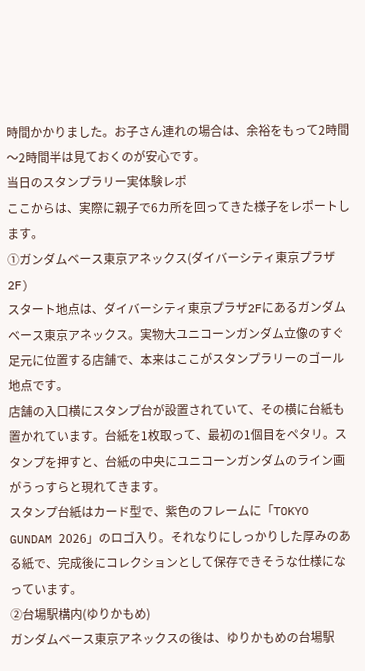時間かかりました。お子さん連れの場合は、余裕をもって2時間〜2時間半は見ておくのが安心です。
当日のスタンプラリー実体験レポ
ここからは、実際に親子で6カ所を回ってきた様子をレポートします。
①ガンダムベース東京アネックス(ダイバーシティ東京プラザ2F)
スタート地点は、ダイバーシティ東京プラザ2Fにあるガンダムベース東京アネックス。実物大ユニコーンガンダム立像のすぐ足元に位置する店舗で、本来はここがスタンプラリーのゴール地点です。
店舗の入口横にスタンプ台が設置されていて、その横に台紙も置かれています。台紙を1枚取って、最初の1個目をペタリ。スタンプを押すと、台紙の中央にユニコーンガンダムのライン画がうっすらと現れてきます。
スタンプ台紙はカード型で、紫色のフレームに「TOKYO GUNDAM 2026」のロゴ入り。それなりにしっかりした厚みのある紙で、完成後にコレクションとして保存できそうな仕様になっています。
②台場駅構内(ゆりかもめ)
ガンダムベース東京アネックスの後は、ゆりかもめの台場駅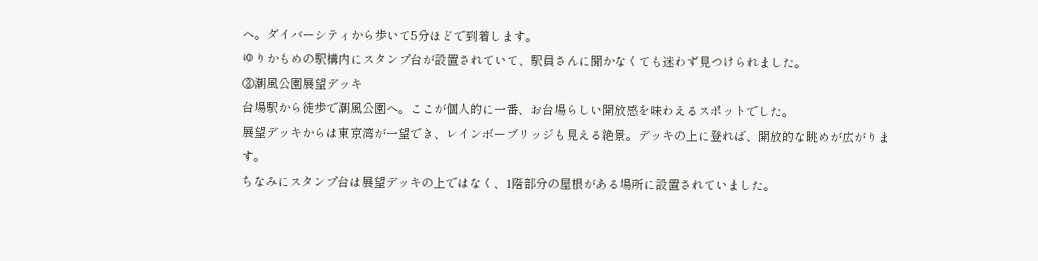へ。ダイバーシティから歩いて5分ほどで到着します。
ゆりかもめの駅構内にスタンプ台が設置されていて、駅員さんに聞かなくても迷わず見つけられました。
③潮風公園展望デッキ
台場駅から徒歩で潮風公園へ。ここが個人的に一番、お台場らしい開放感を味わえるスポットでした。
展望デッキからは東京湾が一望でき、レインボーブリッジも見える絶景。デッキの上に登れば、開放的な眺めが広がります。
ちなみにスタンプ台は展望デッキの上ではなく、1階部分の屋根がある場所に設置されていました。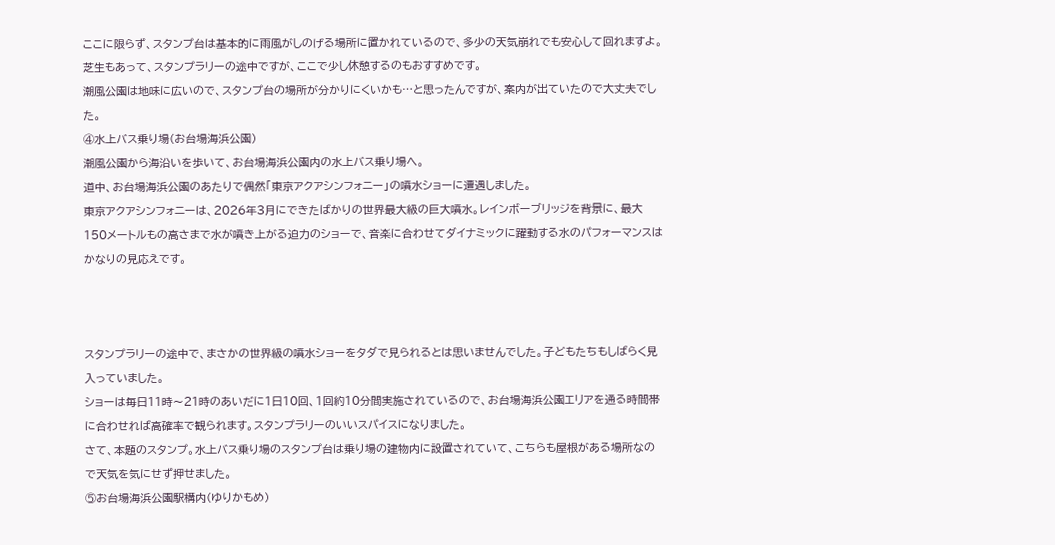ここに限らず、スタンプ台は基本的に雨風がしのげる場所に置かれているので、多少の天気崩れでも安心して回れますよ。
芝生もあって、スタンプラリーの途中ですが、ここで少し休憩するのもおすすめです。
潮風公園は地味に広いので、スタンプ台の場所が分かりにくいかも…と思ったんですが、案内が出ていたので大丈夫でした。
④水上バス乗り場(お台場海浜公園)
潮風公園から海沿いを歩いて、お台場海浜公園内の水上バス乗り場へ。
道中、お台場海浜公園のあたりで偶然「東京アクアシンフォニー」の噴水ショーに遭遇しました。
東京アクアシンフォニーは、2026年3月にできたばかりの世界最大級の巨大噴水。レインボーブリッジを背景に、最大150メートルもの高さまで水が噴き上がる迫力のショーで、音楽に合わせてダイナミックに躍動する水のパフォーマンスはかなりの見応えです。



スタンプラリーの途中で、まさかの世界級の噴水ショーをタダで見られるとは思いませんでした。子どもたちもしばらく見入っていました。
ショーは毎日11時〜21時のあいだに1日10回、1回約10分間実施されているので、お台場海浜公園エリアを通る時間帯に合わせれば高確率で観られます。スタンプラリーのいいスパイスになりました。
さて、本題のスタンプ。水上バス乗り場のスタンプ台は乗り場の建物内に設置されていて、こちらも屋根がある場所なので天気を気にせず押せました。
⑤お台場海浜公園駅構内(ゆりかもめ)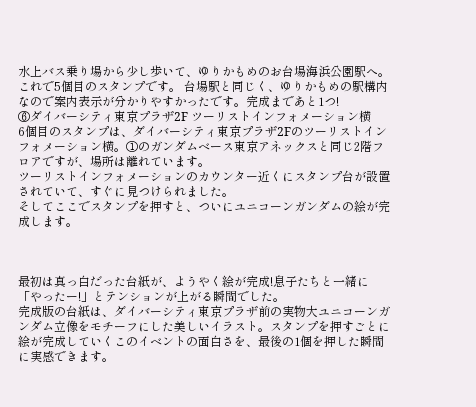水上バス乗り場から少し歩いて、ゆりかもめのお台場海浜公園駅へ。これで5個目のスタンプです。 台場駅と同じく、ゆりかもめの駅構内なので案内表示が分かりやすかったです。完成まであと1つ!
⑥ダイバーシティ東京プラザ2F ツーリストインフォメーション横
6個目のスタンプは、ダイバーシティ東京プラザ2Fのツーリストインフォメーション横。①のガンダムベース東京アネックスと同じ2階フロアですが、場所は離れています。
ツーリストインフォメーションのカウンター近くにスタンプ台が設置されていて、すぐに見つけられました。
そしてここでスタンプを押すと、ついにユニコーンガンダムの絵が完成します。



最初は真っ白だった台紙が、ようやく絵が完成!息子たちと一緒に「やったー!」とテンションが上がる瞬間でした。
完成版の台紙は、ダイバーシティ東京プラザ前の実物大ユニコーンガンダム立像をモチーフにした美しいイラスト。スタンプを押すごとに絵が完成していくこのイベントの面白さを、最後の1個を押した瞬間に実感できます。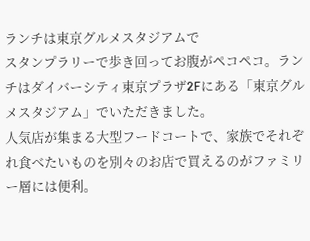ランチは東京グルメスタジアムで
スタンプラリーで歩き回ってお腹がペコペコ。ランチはダイバーシティ東京プラザ2Fにある「東京グルメスタジアム」でいただきました。
人気店が集まる大型フードコートで、家族でそれぞれ食べたいものを別々のお店で買えるのがファミリー層には便利。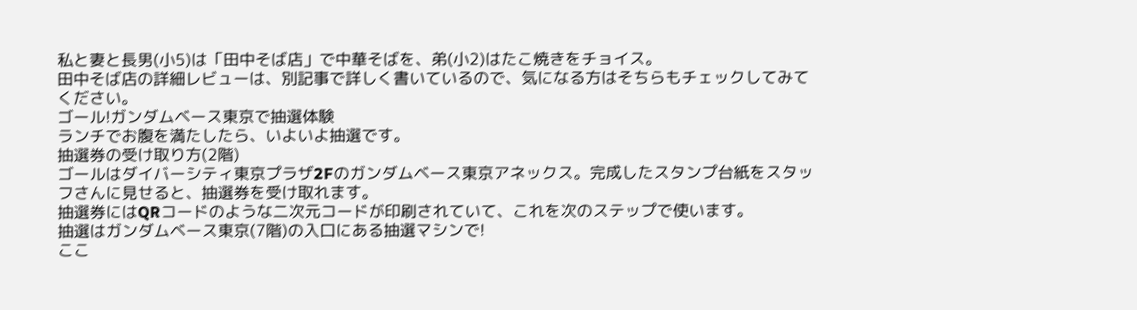私と妻と長男(小5)は「田中そば店」で中華そばを、弟(小2)はたこ焼きをチョイス。
田中そば店の詳細レビューは、別記事で詳しく書いているので、気になる方はそちらもチェックしてみてください。
ゴール!ガンダムベース東京で抽選体験
ランチでお腹を満たしたら、いよいよ抽選です。
抽選券の受け取り方(2階)
ゴールはダイバーシティ東京プラザ2Fのガンダムベース東京アネックス。完成したスタンプ台紙をスタッフさんに見せると、抽選券を受け取れます。
抽選券にはQRコードのような二次元コードが印刷されていて、これを次のステップで使います。
抽選はガンダムベース東京(7階)の入口にある抽選マシンで!
ここ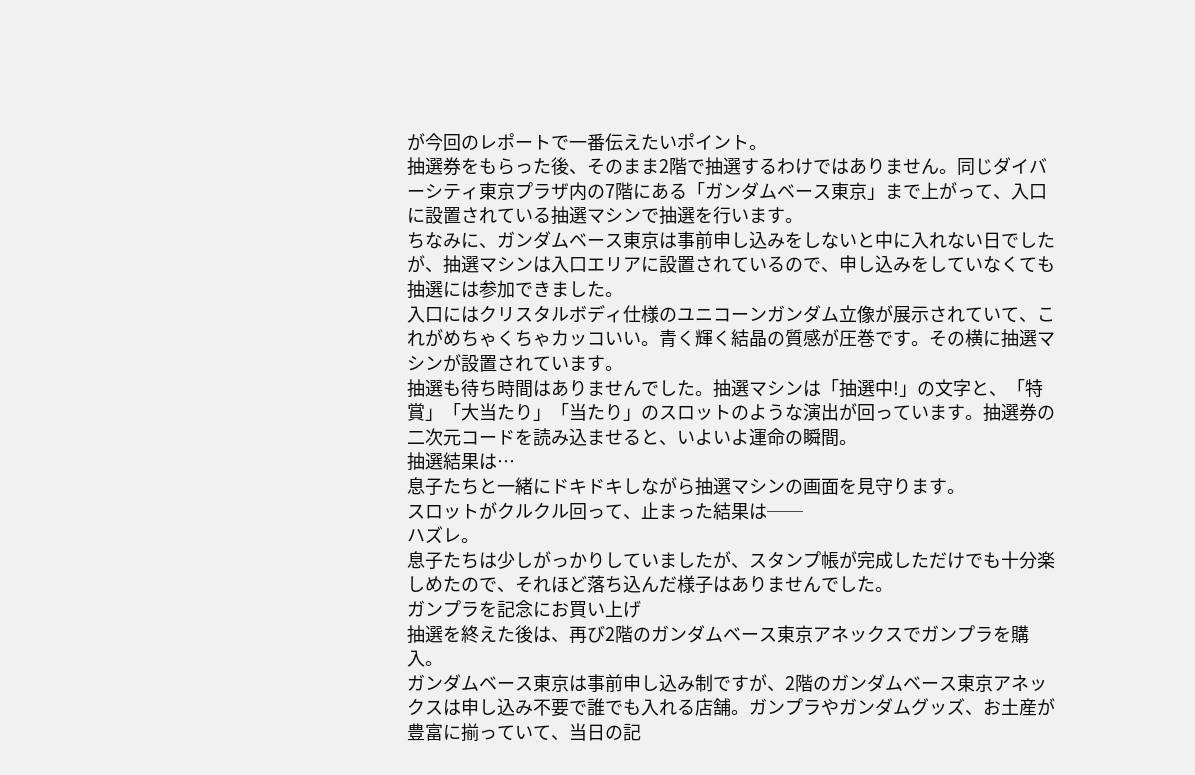が今回のレポートで一番伝えたいポイント。
抽選券をもらった後、そのまま2階で抽選するわけではありません。同じダイバーシティ東京プラザ内の7階にある「ガンダムベース東京」まで上がって、入口に設置されている抽選マシンで抽選を行います。
ちなみに、ガンダムベース東京は事前申し込みをしないと中に入れない日でしたが、抽選マシンは入口エリアに設置されているので、申し込みをしていなくても抽選には参加できました。
入口にはクリスタルボディ仕様のユニコーンガンダム立像が展示されていて、これがめちゃくちゃカッコいい。青く輝く結晶の質感が圧巻です。その横に抽選マシンが設置されています。
抽選も待ち時間はありませんでした。抽選マシンは「抽選中!」の文字と、「特賞」「大当たり」「当たり」のスロットのような演出が回っています。抽選券の二次元コードを読み込ませると、いよいよ運命の瞬間。
抽選結果は…
息子たちと一緒にドキドキしながら抽選マシンの画面を見守ります。
スロットがクルクル回って、止まった結果は──
ハズレ。
息子たちは少しがっかりしていましたが、スタンプ帳が完成しただけでも十分楽しめたので、それほど落ち込んだ様子はありませんでした。
ガンプラを記念にお買い上げ
抽選を終えた後は、再び2階のガンダムベース東京アネックスでガンプラを購入。
ガンダムベース東京は事前申し込み制ですが、2階のガンダムベース東京アネックスは申し込み不要で誰でも入れる店舗。ガンプラやガンダムグッズ、お土産が豊富に揃っていて、当日の記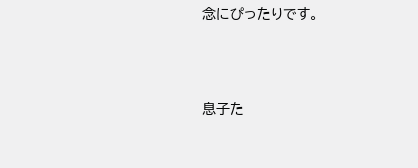念にぴったりです。



息子た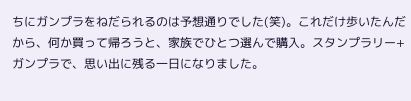ちにガンプラをねだられるのは予想通りでした(笑)。これだけ歩いたんだから、何か買って帰ろうと、家族でひとつ選んで購入。スタンプラリー+ガンプラで、思い出に残る一日になりました。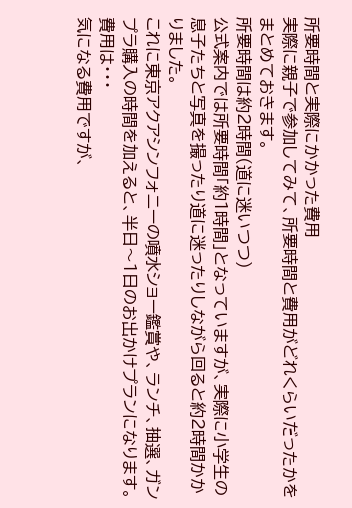所要時間と実際にかかった費用
実際に親子で参加してみて、所要時間と費用がどれくらいだったかをまとめておきます。
所要時間は約2時間(道に迷いつつ)
公式案内では所要時間「約1時間」となっていますが、実際に小学生の息子たちと写真を撮ったり道に迷ったりしながら回ると約2時間かかりました。
これに東京アクアシンフォニーの噴水ショー鑑賞や、ランチ、抽選、ガンプラ購入の時間を加えると、半日〜1日のお出かけプランになります。
費用は・・・
気になる費用ですが、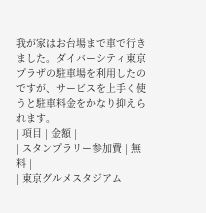我が家はお台場まで車で行きました。ダイバーシティ東京プラザの駐車場を利用したのですが、サービスを上手く使うと駐車料金をかなり抑えられます。
| 項目 | 金額 |
| スタンプラリー参加費 | 無料 |
| 東京グルメスタジアム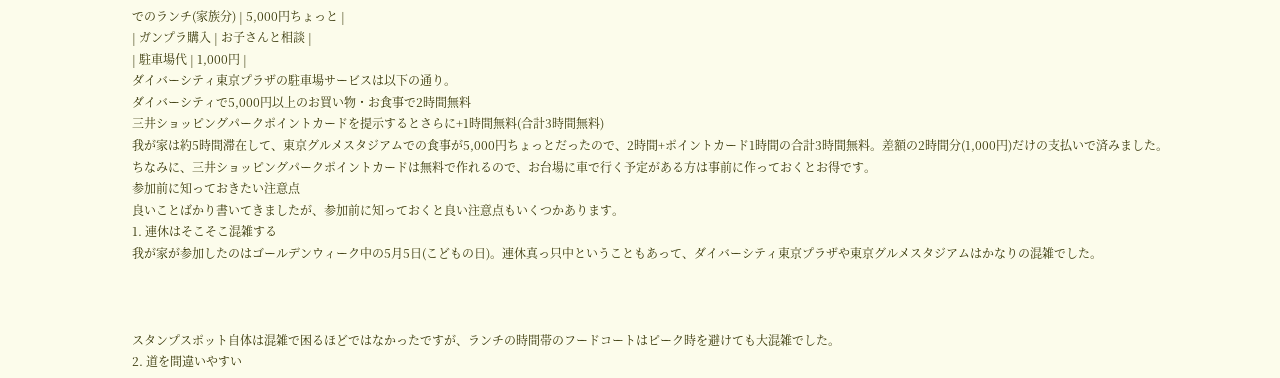でのランチ(家族分) | 5,000円ちょっと |
| ガンプラ購入 | お子さんと相談 |
| 駐車場代 | 1,000円 |
ダイバーシティ東京プラザの駐車場サービスは以下の通り。
ダイバーシティで5,000円以上のお買い物・お食事で2時間無料
三井ショッピングパークポイントカードを提示するとさらに+1時間無料(合計3時間無料)
我が家は約5時間滞在して、東京グルメスタジアムでの食事が5,000円ちょっとだったので、2時間+ポイントカード1時間の合計3時間無料。差額の2時間分(1,000円)だけの支払いで済みました。
ちなみに、三井ショッピングパークポイントカードは無料で作れるので、お台場に車で行く予定がある方は事前に作っておくとお得です。
参加前に知っておきたい注意点
良いことばかり書いてきましたが、参加前に知っておくと良い注意点もいくつかあります。
1. 連休はそこそこ混雑する
我が家が参加したのはゴールデンウィーク中の5月5日(こどもの日)。連休真っ只中ということもあって、ダイバーシティ東京プラザや東京グルメスタジアムはかなりの混雑でした。



スタンプスポット自体は混雑で困るほどではなかったですが、ランチの時間帯のフードコートはピーク時を避けても大混雑でした。
2. 道を間違いやすい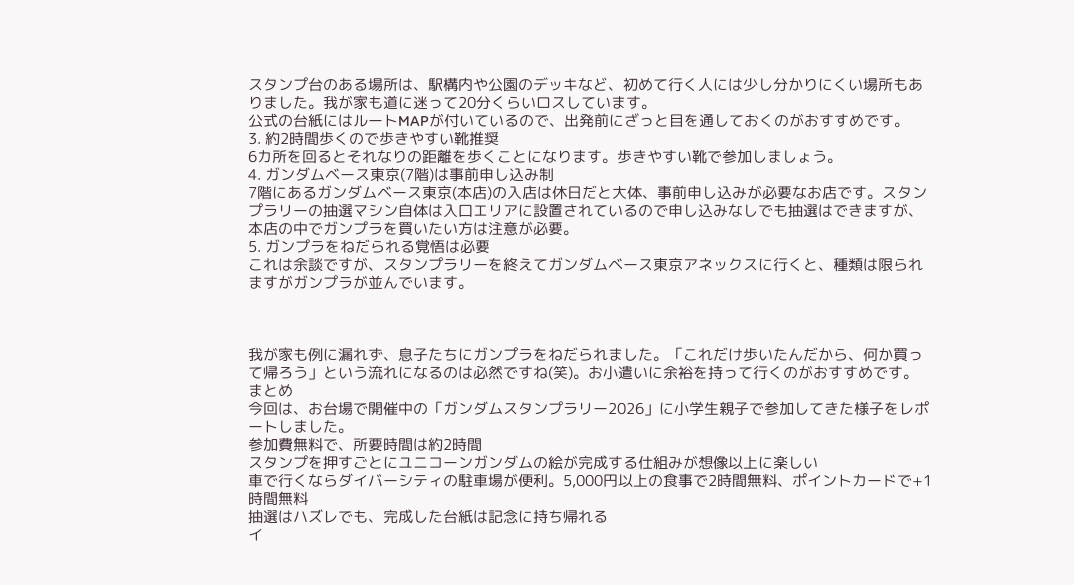スタンプ台のある場所は、駅構内や公園のデッキなど、初めて行く人には少し分かりにくい場所もありました。我が家も道に迷って20分くらいロスしています。
公式の台紙にはルートMAPが付いているので、出発前にざっと目を通しておくのがおすすめです。
3. 約2時間歩くので歩きやすい靴推奨
6カ所を回るとそれなりの距離を歩くことになります。歩きやすい靴で参加しましょう。
4. ガンダムベース東京(7階)は事前申し込み制
7階にあるガンダムベース東京(本店)の入店は休日だと大体、事前申し込みが必要なお店です。スタンプラリーの抽選マシン自体は入口エリアに設置されているので申し込みなしでも抽選はできますが、本店の中でガンプラを買いたい方は注意が必要。
5. ガンプラをねだられる覚悟は必要
これは余談ですが、スタンプラリーを終えてガンダムベース東京アネックスに行くと、種類は限られますがガンプラが並んでいます。



我が家も例に漏れず、息子たちにガンプラをねだられました。「これだけ歩いたんだから、何か買って帰ろう」という流れになるのは必然ですね(笑)。お小遣いに余裕を持って行くのがおすすめです。
まとめ
今回は、お台場で開催中の「ガンダムスタンプラリー2026」に小学生親子で参加してきた様子をレポートしました。
参加費無料で、所要時間は約2時間
スタンプを押すごとにユニコーンガンダムの絵が完成する仕組みが想像以上に楽しい
車で行くならダイバーシティの駐車場が便利。5,000円以上の食事で2時間無料、ポイントカードで+1時間無料
抽選はハズレでも、完成した台紙は記念に持ち帰れる
イ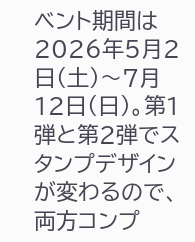ベント期間は2026年5月2日(土)〜7月12日(日)。第1弾と第2弾でスタンプデザインが変わるので、両方コンプ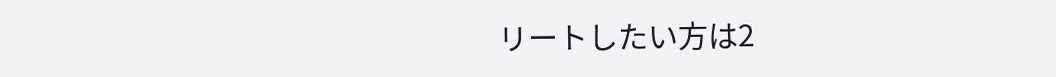リートしたい方は2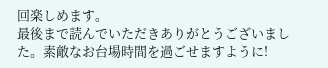回楽しめます。
最後まで読んでいただきありがとうございました。素敵なお台場時間を過ごせますように!